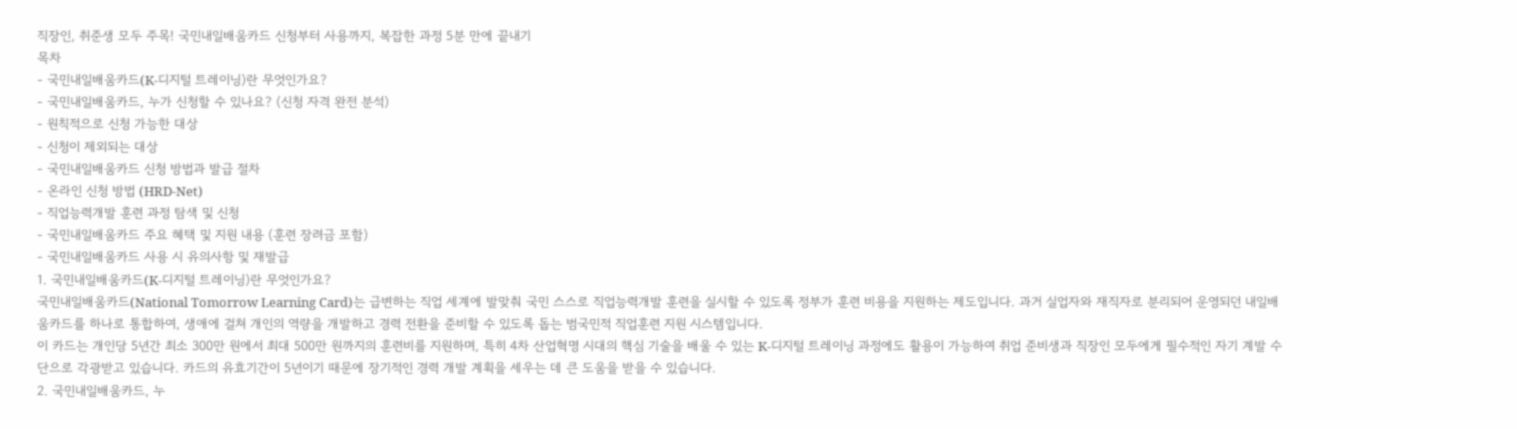직장인, 취준생 모두 주목! 국민내일배움카드 신청부터 사용까지, 복잡한 과정 5분 만에 끝내기
목차
- 국민내일배움카드(K-디지털 트레이닝)란 무엇인가요?
- 국민내일배움카드, 누가 신청할 수 있나요? (신청 자격 완전 분석)
- 원칙적으로 신청 가능한 대상
- 신청이 제외되는 대상
- 국민내일배움카드 신청 방법과 발급 절차
- 온라인 신청 방법 (HRD-Net)
- 직업능력개발 훈련 과정 탐색 및 신청
- 국민내일배움카드 주요 혜택 및 지원 내용 (훈련 장려금 포함)
- 국민내일배움카드 사용 시 유의사항 및 재발급
1. 국민내일배움카드(K-디지털 트레이닝)란 무엇인가요?
국민내일배움카드(National Tomorrow Learning Card)는 급변하는 직업 세계에 발맞춰 국민 스스로 직업능력개발 훈련을 실시할 수 있도록 정부가 훈련 비용을 지원하는 제도입니다. 과거 실업자와 재직자로 분리되어 운영되던 내일배움카드를 하나로 통합하여, 생애에 걸쳐 개인의 역량을 개발하고 경력 전환을 준비할 수 있도록 돕는 범국민적 직업훈련 지원 시스템입니다.
이 카드는 개인당 5년간 최소 300만 원에서 최대 500만 원까지의 훈련비를 지원하며, 특히 4차 산업혁명 시대의 핵심 기술을 배울 수 있는 K-디지털 트레이닝 과정에도 활용이 가능하여 취업 준비생과 직장인 모두에게 필수적인 자기 계발 수단으로 각광받고 있습니다. 카드의 유효기간이 5년이기 때문에 장기적인 경력 개발 계획을 세우는 데 큰 도움을 받을 수 있습니다.
2. 국민내일배움카드, 누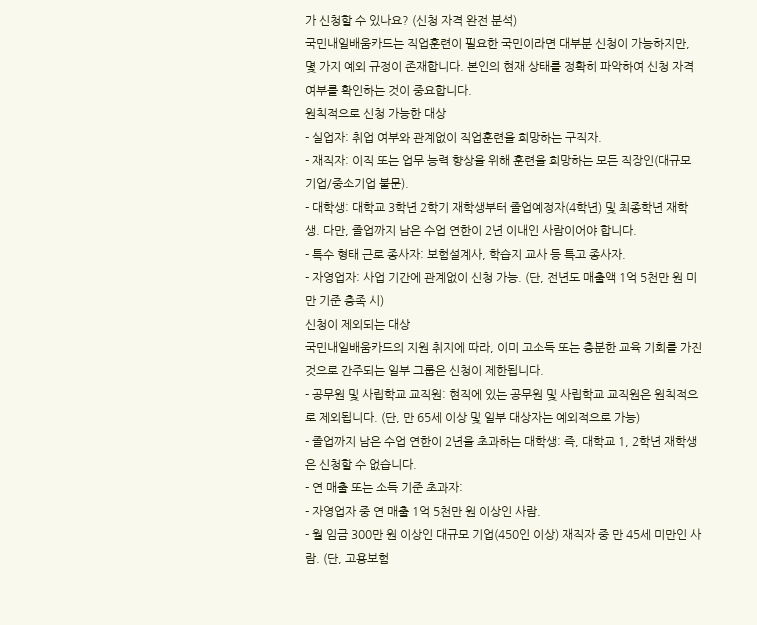가 신청할 수 있나요? (신청 자격 완전 분석)
국민내일배움카드는 직업훈련이 필요한 국민이라면 대부분 신청이 가능하지만, 몇 가지 예외 규정이 존재합니다. 본인의 현재 상태를 정확히 파악하여 신청 자격 여부를 확인하는 것이 중요합니다.
원칙적으로 신청 가능한 대상
- 실업자: 취업 여부와 관계없이 직업훈련을 희망하는 구직자.
- 재직자: 이직 또는 업무 능력 향상을 위해 훈련을 희망하는 모든 직장인(대규모 기업/중소기업 불문).
- 대학생: 대학교 3학년 2학기 재학생부터 졸업예정자(4학년) 및 최종학년 재학생. 다만, 졸업까지 남은 수업 연한이 2년 이내인 사람이어야 합니다.
- 특수 형태 근로 종사자: 보험설계사, 학습지 교사 등 특고 종사자.
- 자영업자: 사업 기간에 관계없이 신청 가능. (단, 전년도 매출액 1억 5천만 원 미만 기준 충족 시)
신청이 제외되는 대상
국민내일배움카드의 지원 취지에 따라, 이미 고소득 또는 충분한 교육 기회를 가진 것으로 간주되는 일부 그룹은 신청이 제한됩니다.
- 공무원 및 사립학교 교직원: 현직에 있는 공무원 및 사립학교 교직원은 원칙적으로 제외됩니다. (단, 만 65세 이상 및 일부 대상자는 예외적으로 가능)
- 졸업까지 남은 수업 연한이 2년을 초과하는 대학생: 즉, 대학교 1, 2학년 재학생은 신청할 수 없습니다.
- 연 매출 또는 소득 기준 초과자:
- 자영업자 중 연 매출 1억 5천만 원 이상인 사람.
- 월 임금 300만 원 이상인 대규모 기업(450인 이상) 재직자 중 만 45세 미만인 사람. (단, 고용보험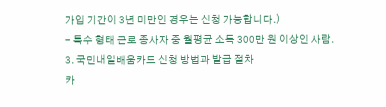가입 기간이 3년 미만인 경우는 신청 가능합니다.)
- 특수 형태 근로 종사자 중 월평균 소득 300만 원 이상인 사람.
3. 국민내일배움카드 신청 방법과 발급 절차
카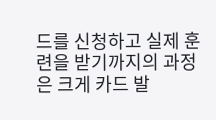드를 신청하고 실제 훈련을 받기까지의 과정은 크게 카드 발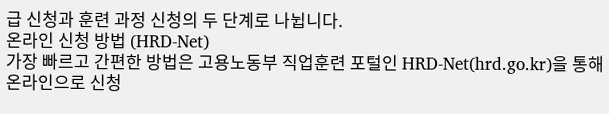급 신청과 훈련 과정 신청의 두 단계로 나뉩니다.
온라인 신청 방법 (HRD-Net)
가장 빠르고 간편한 방법은 고용노동부 직업훈련 포털인 HRD-Net(hrd.go.kr)을 통해 온라인으로 신청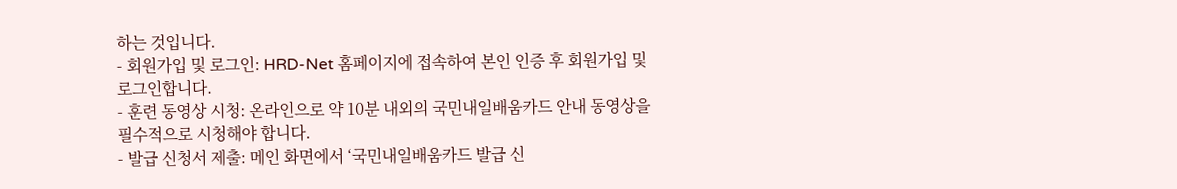하는 것입니다.
- 회원가입 및 로그인: HRD-Net 홈페이지에 접속하여 본인 인증 후 회원가입 및 로그인합니다.
- 훈련 동영상 시청: 온라인으로 약 10분 내외의 국민내일배움카드 안내 동영상을 필수적으로 시청해야 합니다.
- 발급 신청서 제출: 메인 화면에서 ‘국민내일배움카드 발급 신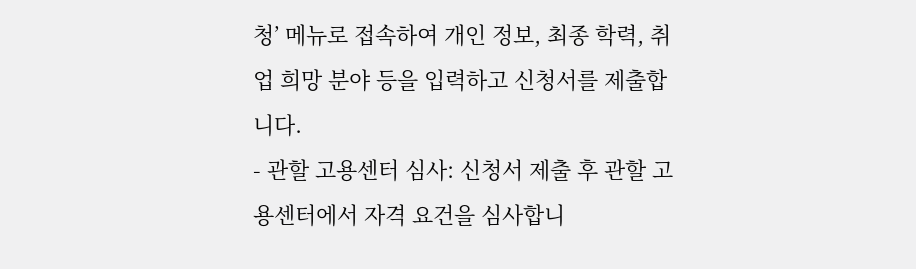청’ 메뉴로 접속하여 개인 정보, 최종 학력, 취업 희망 분야 등을 입력하고 신청서를 제출합니다.
- 관할 고용센터 심사: 신청서 제출 후 관할 고용센터에서 자격 요건을 심사합니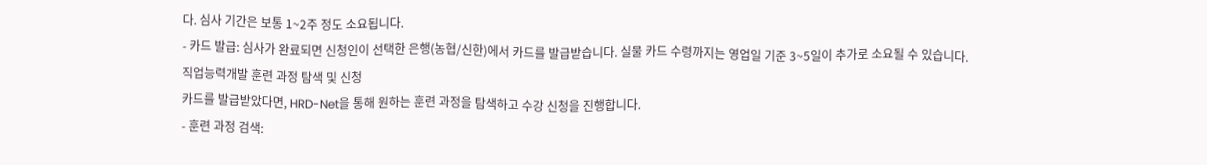다. 심사 기간은 보통 1~2주 정도 소요됩니다.
- 카드 발급: 심사가 완료되면 신청인이 선택한 은행(농협/신한)에서 카드를 발급받습니다. 실물 카드 수령까지는 영업일 기준 3~5일이 추가로 소요될 수 있습니다.
직업능력개발 훈련 과정 탐색 및 신청
카드를 발급받았다면, HRD-Net을 통해 원하는 훈련 과정을 탐색하고 수강 신청을 진행합니다.
- 훈련 과정 검색: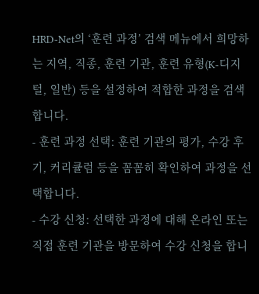HRD-Net의 ‘훈련 과정’ 검색 메뉴에서 희망하는 지역, 직종, 훈련 기관, 훈련 유형(K-디지털, 일반) 등을 설정하여 적합한 과정을 검색합니다.
- 훈련 과정 선택: 훈련 기관의 평가, 수강 후기, 커리큘럼 등을 꼼꼼히 확인하여 과정을 선택합니다.
- 수강 신청: 선택한 과정에 대해 온라인 또는 직접 훈련 기관을 방문하여 수강 신청을 합니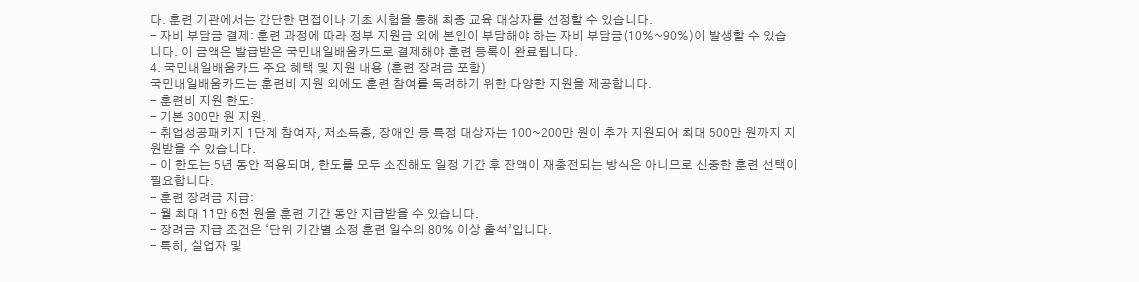다. 훈련 기관에서는 간단한 면접이나 기초 시험을 통해 최종 교육 대상자를 선정할 수 있습니다.
- 자비 부담금 결제: 훈련 과정에 따라 정부 지원금 외에 본인이 부담해야 하는 자비 부담금(10%~90%)이 발생할 수 있습니다. 이 금액은 발급받은 국민내일배움카드로 결제해야 훈련 등록이 완료됩니다.
4. 국민내일배움카드 주요 혜택 및 지원 내용 (훈련 장려금 포함)
국민내일배움카드는 훈련비 지원 외에도 훈련 참여를 독려하기 위한 다양한 지원을 제공합니다.
- 훈련비 지원 한도:
- 기본 300만 원 지원.
- 취업성공패키지 1단계 참여자, 저소득층, 장애인 등 특정 대상자는 100~200만 원이 추가 지원되어 최대 500만 원까지 지원받을 수 있습니다.
- 이 한도는 5년 동안 적용되며, 한도를 모두 소진해도 일정 기간 후 잔액이 재충전되는 방식은 아니므로 신중한 훈련 선택이 필요합니다.
- 훈련 장려금 지급:
- 월 최대 11만 6천 원을 훈련 기간 동안 지급받을 수 있습니다.
- 장려금 지급 조건은 ‘단위 기간별 소정 훈련 일수의 80% 이상 출석’입니다.
- 특히, 실업자 및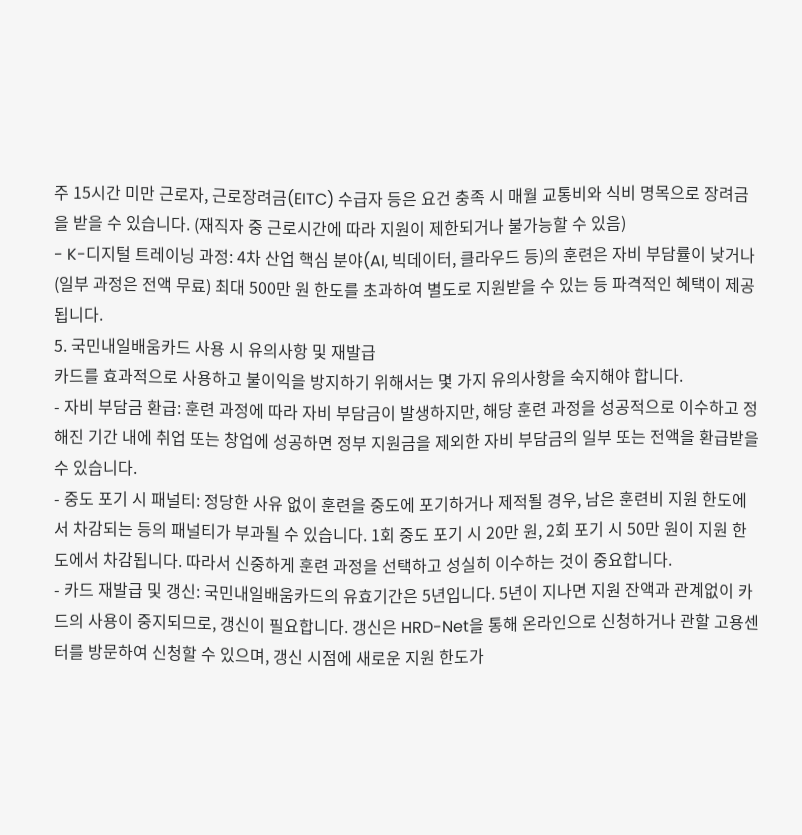주 15시간 미만 근로자, 근로장려금(EITC) 수급자 등은 요건 충족 시 매월 교통비와 식비 명목으로 장려금을 받을 수 있습니다. (재직자 중 근로시간에 따라 지원이 제한되거나 불가능할 수 있음)
- K-디지털 트레이닝 과정: 4차 산업 핵심 분야(AI, 빅데이터, 클라우드 등)의 훈련은 자비 부담률이 낮거나(일부 과정은 전액 무료) 최대 500만 원 한도를 초과하여 별도로 지원받을 수 있는 등 파격적인 혜택이 제공됩니다.
5. 국민내일배움카드 사용 시 유의사항 및 재발급
카드를 효과적으로 사용하고 불이익을 방지하기 위해서는 몇 가지 유의사항을 숙지해야 합니다.
- 자비 부담금 환급: 훈련 과정에 따라 자비 부담금이 발생하지만, 해당 훈련 과정을 성공적으로 이수하고 정해진 기간 내에 취업 또는 창업에 성공하면 정부 지원금을 제외한 자비 부담금의 일부 또는 전액을 환급받을 수 있습니다.
- 중도 포기 시 패널티: 정당한 사유 없이 훈련을 중도에 포기하거나 제적될 경우, 남은 훈련비 지원 한도에서 차감되는 등의 패널티가 부과될 수 있습니다. 1회 중도 포기 시 20만 원, 2회 포기 시 50만 원이 지원 한도에서 차감됩니다. 따라서 신중하게 훈련 과정을 선택하고 성실히 이수하는 것이 중요합니다.
- 카드 재발급 및 갱신: 국민내일배움카드의 유효기간은 5년입니다. 5년이 지나면 지원 잔액과 관계없이 카드의 사용이 중지되므로, 갱신이 필요합니다. 갱신은 HRD-Net을 통해 온라인으로 신청하거나 관할 고용센터를 방문하여 신청할 수 있으며, 갱신 시점에 새로운 지원 한도가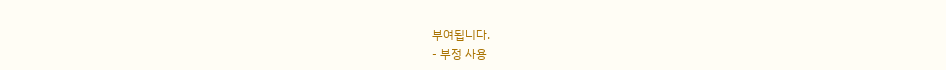부여됩니다.
- 부정 사용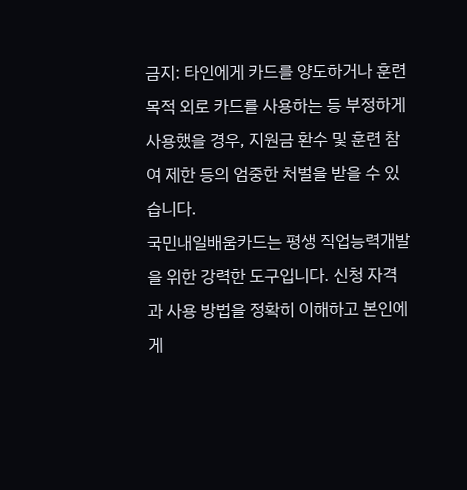금지: 타인에게 카드를 양도하거나 훈련 목적 외로 카드를 사용하는 등 부정하게 사용했을 경우, 지원금 환수 및 훈련 참여 제한 등의 엄중한 처벌을 받을 수 있습니다.
국민내일배움카드는 평생 직업능력개발을 위한 강력한 도구입니다. 신청 자격과 사용 방법을 정확히 이해하고 본인에게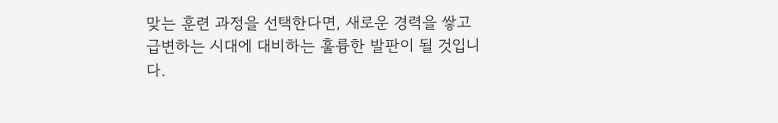맞는 훈련 과정을 선택한다면, 새로운 경력을 쌓고 급변하는 시대에 대비하는 훌륭한 발판이 될 것입니다.